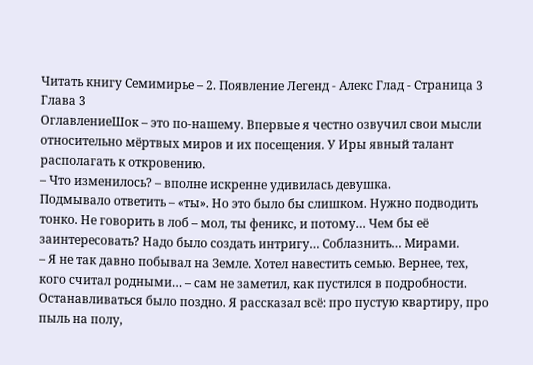Читать книгу Семимирье – 2. Появление Легенд - Алекс Глад - Страница 3
Глава 3
ОглавлениеШок – это по-нашему. Впервые я честно озвучил свои мысли относительно мёртвых миров и их посещения. У Иры явный талант располагать к откровению.
– Что изменилось? – вполне искренне удивилась девушка.
Подмывало ответить – «ты». Но это было бы слишком. Нужно подводить тонко. Не говорить в лоб – мол, ты феникс, и потому… Чем бы её заинтересовать? Надо было создать интригу… Соблазнить… Мирами.
– Я не так давно побывал на Земле. Хотел навестить семью. Вернее, тех, кого считал родными… – сам не заметил, как пустился в подробности. Останавливаться было поздно. Я рассказал всё: про пустую квартиру, про пыль на полу,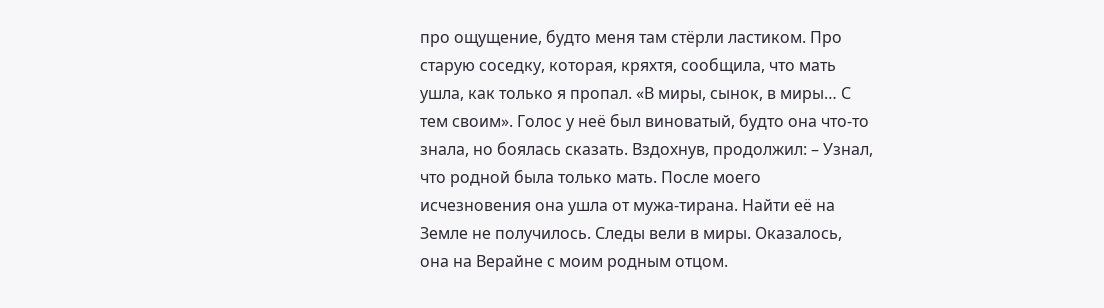про ощущение, будто меня там стёрли ластиком. Про старую соседку, которая, кряхтя, сообщила, что мать ушла, как только я пропал. «В миры, сынок, в миры… С тем своим». Голос у неё был виноватый, будто она что-то знала, но боялась сказать. Вздохнув, продолжил: – Узнал, что родной была только мать. После моего исчезновения она ушла от мужа-тирана. Найти её на Земле не получилось. Следы вели в миры. Оказалось, она на Верайне с моим родным отцом.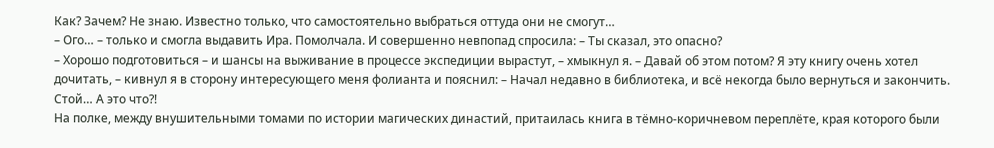Как? Зачем? Не знаю. Известно только, что самостоятельно выбраться оттуда они не смогут…
– Ого… – только и смогла выдавить Ира. Помолчала. И совершенно невпопад спросила: – Ты сказал, это опасно?
– Хорошо подготовиться – и шансы на выживание в процессе экспедиции вырастут, – хмыкнул я. – Давай об этом потом? Я эту книгу очень хотел дочитать, – кивнул я в сторону интересующего меня фолианта и пояснил: – Начал недавно в библиотека, и всё некогда было вернуться и закончить. Стой… А это что?!
На полке, между внушительными томами по истории магических династий, притаилась книга в тёмно-коричневом переплёте, края которого были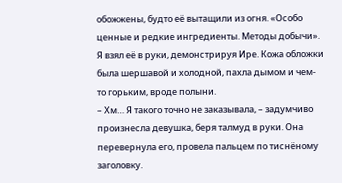обожжены, будто её вытащили из огня. «Особо ценные и редкие ингредиенты. Методы добычи». Я взял её в руки, демонстрируя Ире. Кожа обложки была шершавой и холодной, пахла дымом и чем-то горьким, вроде полыни.
– Хм… Я такого точно не заказывала, – задумчиво произнесла девушка, беря талмуд в руки. Она перевернула его, провела пальцем по тиснёному заголовку.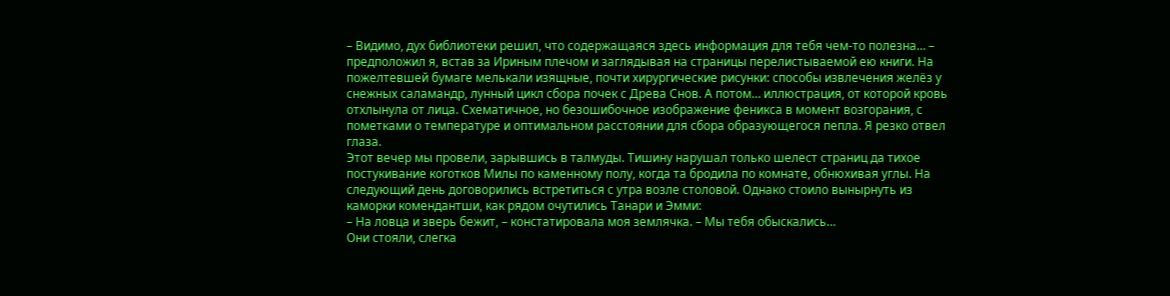– Видимо, дух библиотеки решил, что содержащаяся здесь информация для тебя чем-то полезна… – предположил я, встав за Ириным плечом и заглядывая на страницы перелистываемой ею книги. На пожелтевшей бумаге мелькали изящные, почти хирургические рисунки: способы извлечения желёз у снежных саламандр, лунный цикл сбора почек с Древа Снов. А потом… иллюстрация, от которой кровь отхлынула от лица. Схематичное, но безошибочное изображение феникса в момент возгорания, с пометками о температуре и оптимальном расстоянии для сбора образующегося пепла. Я резко отвел глаза.
Этот вечер мы провели, зарывшись в талмуды. Тишину нарушал только шелест страниц да тихое постукивание коготков Милы по каменному полу, когда та бродила по комнате, обнюхивая углы. На следующий день договорились встретиться с утра возле столовой. Однако стоило вынырнуть из каморки комендантши, как рядом очутились Танари и Эмми:
– На ловца и зверь бежит, – констатировала моя землячка. – Мы тебя обыскались…
Они стояли, слегка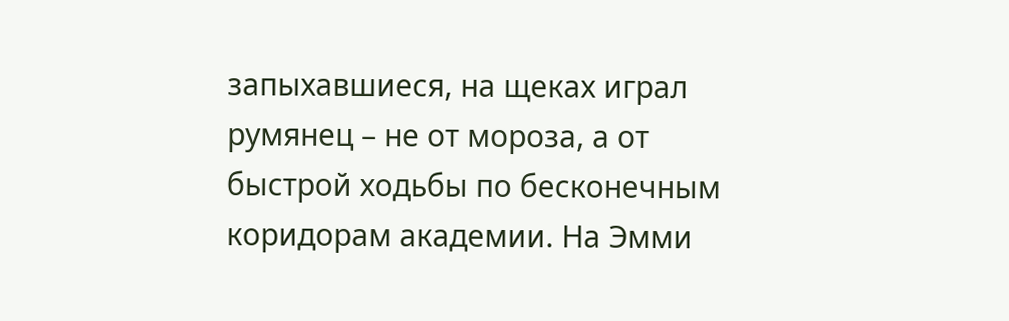запыхавшиеся, на щеках играл румянец – не от мороза, а от быстрой ходьбы по бесконечным коридорам академии. На Эмми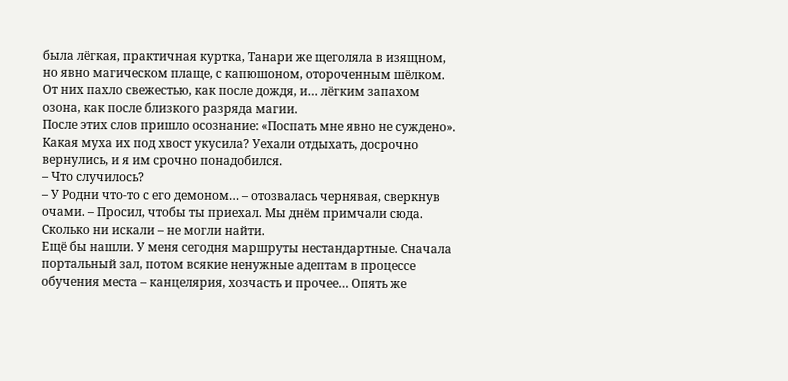была лёгкая, практичная куртка, Танари же щеголяла в изящном, но явно магическом плаще, с капюшоном, отороченным шёлком. От них пахло свежестью, как после дождя, и… лёгким запахом озона, как после близкого разряда магии.
После этих слов пришло осознание: «Поспать мне явно не суждено». Какая муха их под хвост укусила? Уехали отдыхать, досрочно вернулись, и я им срочно понадобился.
– Что случилось?
– У Родни что-то с его демоном… – отозвалась чернявая, сверкнув очами. – Просил, чтобы ты приехал. Мы днём примчали сюда. Сколько ни искали – не могли найти.
Ещё бы нашли. У меня сегодня маршруты нестандартные. Сначала портальный зал, потом всякие ненужные адептам в процессе обучения места – канцелярия, хозчасть и прочее… Опять же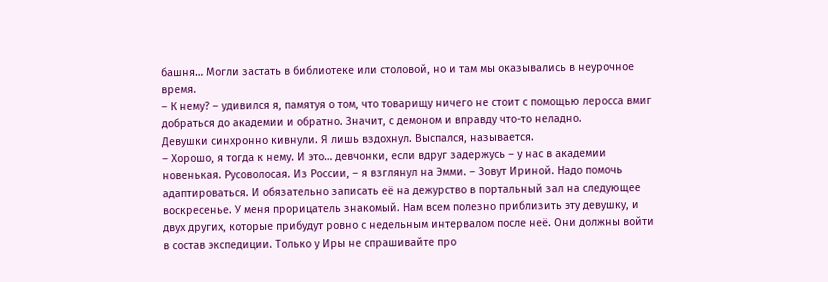башня… Могли застать в библиотеке или столовой, но и там мы оказывались в неурочное время.
– К нему? – удивился я, памятуя о том, что товарищу ничего не стоит с помощью леросса вмиг добраться до академии и обратно. Значит, с демоном и вправду что-то неладно.
Девушки синхронно кивнули. Я лишь вздохнул. Выспался, называется.
– Хорошо, я тогда к нему. И это… девчонки, если вдруг задержусь – у нас в академии новенькая. Русоволосая. Из России, – я взглянул на Эмми. – Зовут Ириной. Надо помочь адаптироваться. И обязательно записать её на дежурство в портальный зал на следующее воскресенье. У меня прорицатель знакомый. Нам всем полезно приблизить эту девушку, и двух других, которые прибудут ровно с недельным интервалом после неё. Они должны войти в состав экспедиции. Только у Иры не спрашивайте про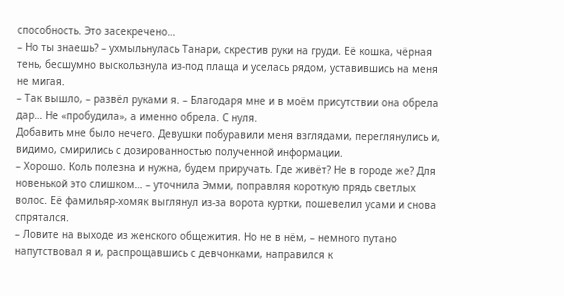способность. Это засекречено…
– Но ты знаешь? – ухмыльнулась Танари, скрестив руки на груди. Её кошка, чёрная тень, бесшумно выскользнула из-под плаща и уселась рядом, уставившись на меня не мигая.
– Так вышло, – развёл руками я. – Благодаря мне и в моём присутствии она обрела дар… Не «пробудила», а именно обрела. С нуля.
Добавить мне было нечего. Девушки побуравили меня взглядами, переглянулись и, видимо, смирились с дозированностью полученной информации.
– Хорошо. Коль полезна и нужна, будем приручать. Где живёт? Не в городе же? Для новенькой это слишком… – уточнила Эмми, поправляя короткую прядь светлых волос. Её фамильяр-хомяк выглянул из-за ворота куртки, пошевелил усами и снова спрятался.
– Ловите на выходе из женского общежития. Но не в нём, – немного путано напутствовал я и, распрощавшись с девчонками, направился к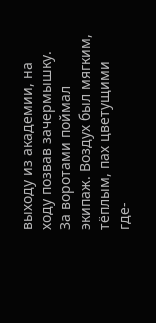выходу из академии, на ходу позвав зачермышку.
За воротами поймал экипаж. Воздух был мягким, тёплым, пах цветущими где-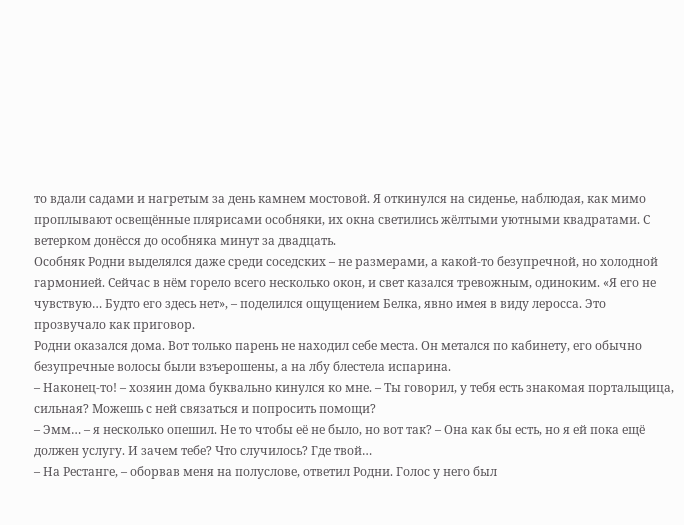то вдали садами и нагретым за день камнем мостовой. Я откинулся на сиденье, наблюдая, как мимо проплывают освещённые плярисами особняки, их окна светились жёлтыми уютными квадратами. С ветерком донёсся до особняка минут за двадцать.
Особняк Родни выделялся даже среди соседских – не размерами, а какой-то безупречной, но холодной гармонией. Сейчас в нём горело всего несколько окон, и свет казался тревожным, одиноким. «Я его не чувствую… Будто его здесь нет», – поделился ощущением Белка, явно имея в виду леросса. Это прозвучало как приговор.
Родни оказался дома. Вот только парень не находил себе места. Он метался по кабинету, его обычно безупречные волосы были взъерошены, а на лбу блестела испарина.
– Наконец-то! – хозяин дома буквально кинулся ко мне. – Ты говорил, у тебя есть знакомая портальщица, сильная? Можешь с ней связаться и попросить помощи?
– Эмм… – я несколько опешил. Не то чтобы её не было, но вот так? – Она как бы есть, но я ей пока ещё должен услугу. И зачем тебе? Что случилось? Где твой…
– На Рестанге, – оборвав меня на полуслове, ответил Родни. Голос у него был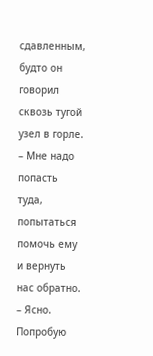сдавленным, будто он говорил сквозь тугой узел в горле. – Мне надо попасть туда, попытаться помочь ему и вернуть нас обратно.
– Ясно. Попробую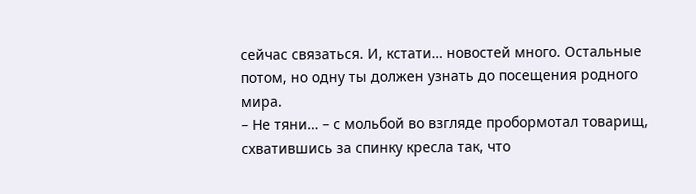сейчас связаться. И, кстати… новостей много. Остальные потом, но одну ты должен узнать до посещения родного мира.
– Не тяни… – с мольбой во взгляде пробормотал товарищ, схватившись за спинку кресла так, что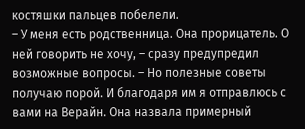костяшки пальцев побелели.
– У меня есть родственница. Она прорицатель. О ней говорить не хочу, – сразу предупредил возможные вопросы. – Но полезные советы получаю порой. И благодаря им я отправлюсь с вами на Верайн. Она назвала примерный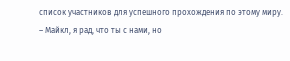список участников для успешного прохождения по этому миру.
– Майкл, я рад, что ты с нами, но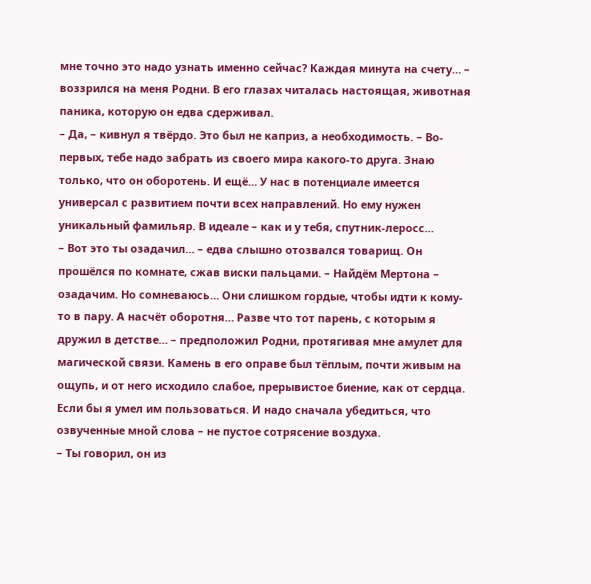мне точно это надо узнать именно сейчас? Каждая минута на счету… – воззрился на меня Родни. В его глазах читалась настоящая, животная паника, которую он едва сдерживал.
– Да, – кивнул я твёрдо. Это был не каприз, а необходимость. – Во-первых, тебе надо забрать из своего мира какого-то друга. Знаю только, что он оборотень. И ещё… У нас в потенциале имеется универсал с развитием почти всех направлений. Но ему нужен уникальный фамильяр. В идеале – как и у тебя, спутник-леросс…
– Вот это ты озадачил… – едва слышно отозвался товарищ. Он прошёлся по комнате, сжав виски пальцами. – Найдём Мертона – озадачим. Но сомневаюсь… Они слишком гордые, чтобы идти к кому-то в пару. А насчёт оборотня… Разве что тот парень, с которым я дружил в детстве… – предположил Родни, протягивая мне амулет для магической связи. Камень в его оправе был тёплым, почти живым на ощупь, и от него исходило слабое, прерывистое биение, как от сердца.
Если бы я умел им пользоваться. И надо сначала убедиться, что озвученные мной слова – не пустое сотрясение воздуха.
– Ты говорил, он из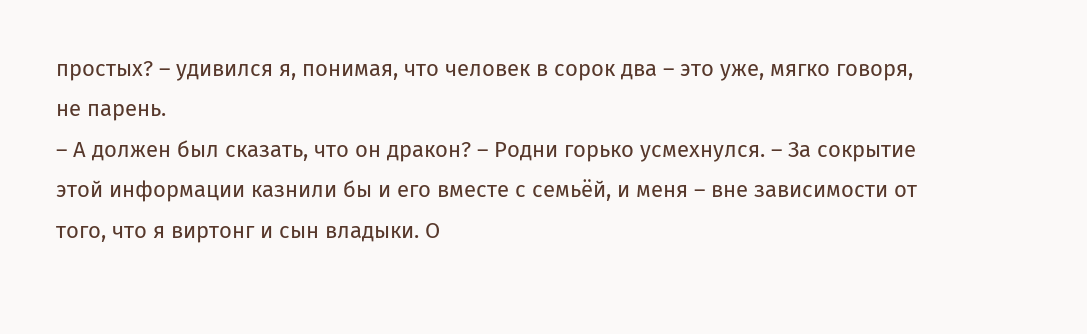простых? – удивился я, понимая, что человек в сорок два – это уже, мягко говоря, не парень.
– А должен был сказать, что он дракон? – Родни горько усмехнулся. – За сокрытие этой информации казнили бы и его вместе с семьёй, и меня – вне зависимости от того, что я виртонг и сын владыки. О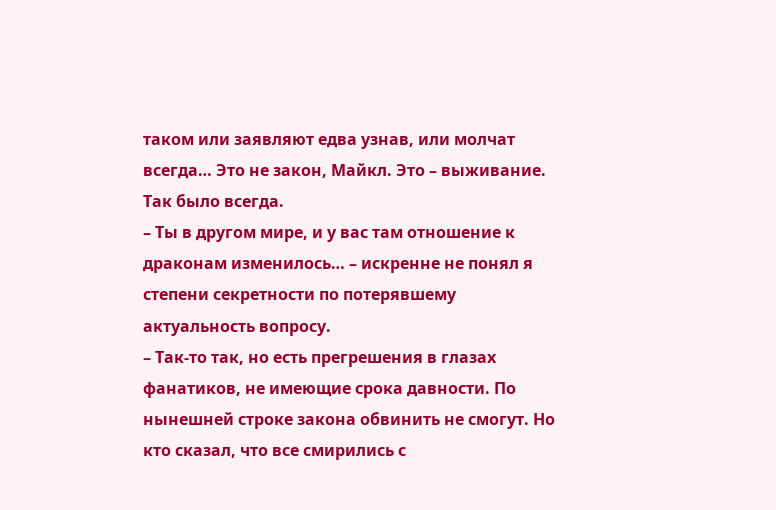таком или заявляют едва узнав, или молчат всегда… Это не закон, Майкл. Это – выживание. Так было всегда.
– Ты в другом мире, и у вас там отношение к драконам изменилось… – искренне не понял я степени секретности по потерявшему актуальность вопросу.
– Так-то так, но есть прегрешения в глазах фанатиков, не имеющие срока давности. По нынешней строке закона обвинить не смогут. Но кто сказал, что все смирились с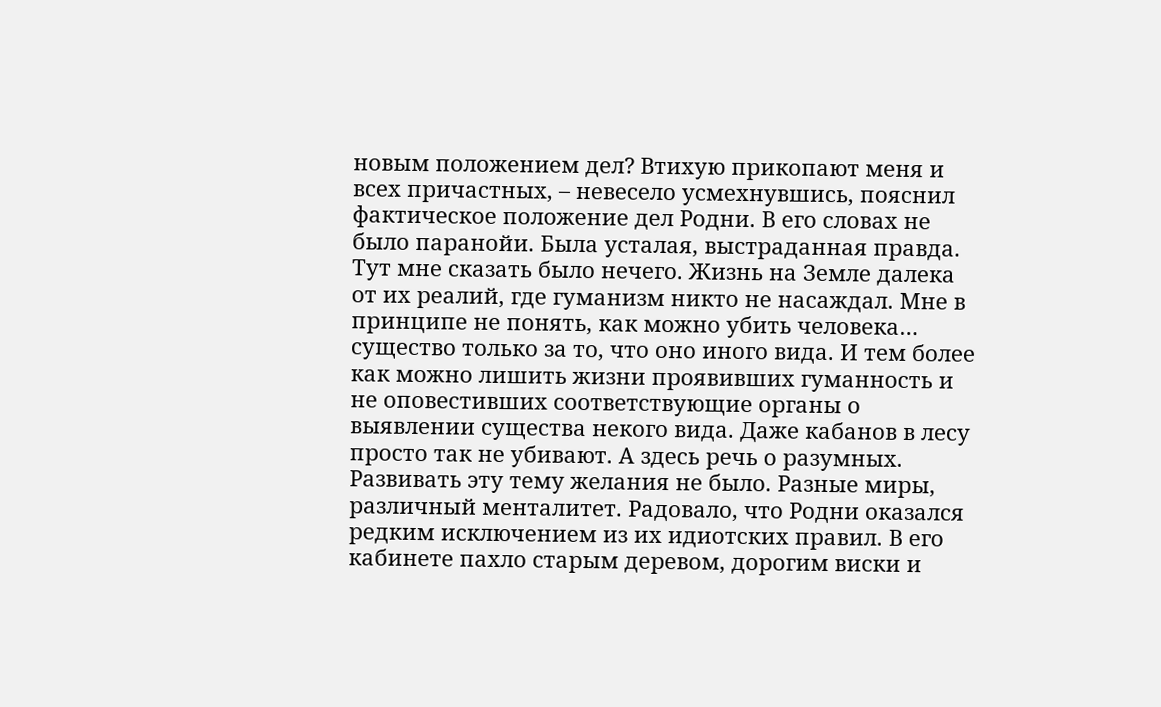новым положением дел? Втихую прикопают меня и всех причастных, – невесело усмехнувшись, пояснил фактическое положение дел Родни. В его словах не было паранойи. Была усталая, выстраданная правда.
Тут мне сказать было нечего. Жизнь на Земле далека от их реалий, где гуманизм никто не насаждал. Мне в принципе не понять, как можно убить человека… существо только за то, что оно иного вида. И тем более как можно лишить жизни проявивших гуманность и не оповестивших соответствующие органы о выявлении существа некого вида. Даже кабанов в лесу просто так не убивают. А здесь речь о разумных.
Развивать эту тему желания не было. Разные миры, различный менталитет. Радовало, что Родни оказался редким исключением из их идиотских правил. В его кабинете пахло старым деревом, дорогим виски и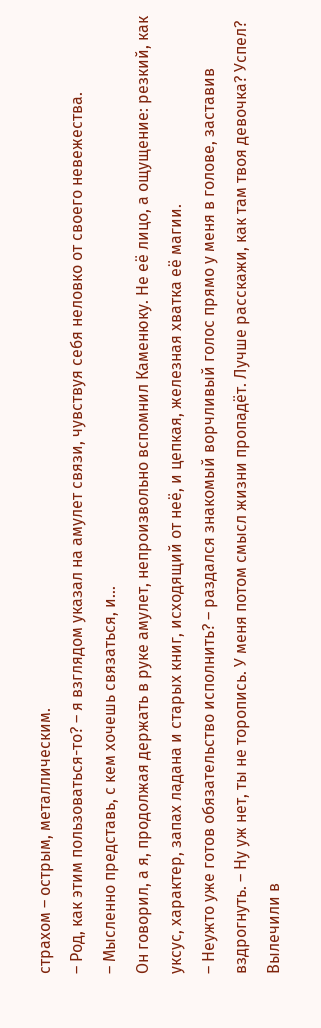страхом – острым, металлическим.
– Род, как этим пользоваться-то? – я взглядом указал на амулет связи, чувствуя себя неловко от своего невежества.
– Мысленно представь, с кем хочешь связаться, и…
Он говорил, а я, продолжая держать в руке амулет, непроизвольно вспомнил Каменюку. Не её лицо, а ощущение: резкий, как уксус, характер, запах ладана и старых книг, исходящий от неё, и цепкая, железная хватка её магии.
– Неужто уже готов обязательство исполнить? – раздался знакомый ворчливый голос прямо у меня в голове, заставив вздрогнуть. – Ну уж нет, ты не торопись. У меня потом смысл жизни пропадёт. Лучше расскажи, как там твоя девочка? Успел? Вылечили в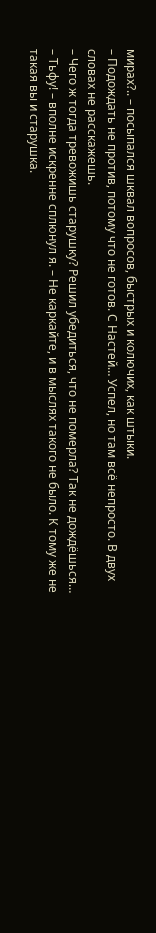мирах?.. – посыпался шквал вопросов, быстрых и колючих, как штыки.
– Подождать не против, потому что не готов. С Настей… Успел, но там всё непросто. В двух словах не расскажешь.
– Чего ж тогда тревожишь старушку? Решил убедиться, что не померла? Так не дождёшься…
– Тьфу! – вполне искренне сплюнул я. – Не каркайте, и в мыслях такого не было. К тому же не такая вы и старушка.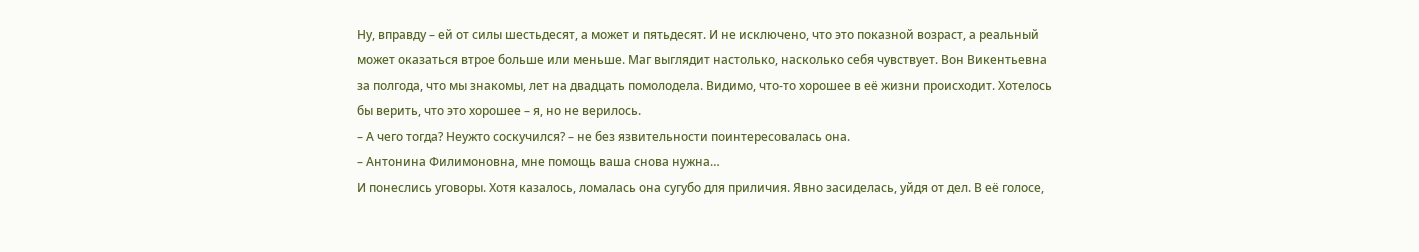Ну, вправду – ей от силы шестьдесят, а может и пятьдесят. И не исключено, что это показной возраст, а реальный может оказаться втрое больше или меньше. Маг выглядит настолько, насколько себя чувствует. Вон Викентьевна за полгода, что мы знакомы, лет на двадцать помолодела. Видимо, что-то хорошее в её жизни происходит. Хотелось бы верить, что это хорошее – я, но не верилось.
– А чего тогда? Неужто соскучился? – не без язвительности поинтересовалась она.
– Антонина Филимоновна, мне помощь ваша снова нужна…
И понеслись уговоры. Хотя казалось, ломалась она сугубо для приличия. Явно засиделась, уйдя от дел. В её голосе,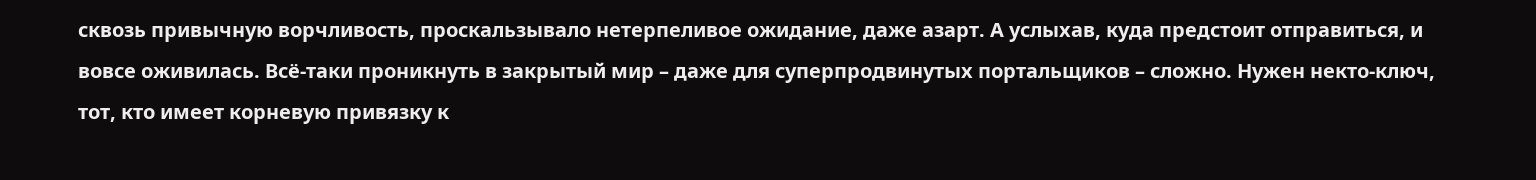сквозь привычную ворчливость, проскальзывало нетерпеливое ожидание, даже азарт. А услыхав, куда предстоит отправиться, и вовсе оживилась. Всё-таки проникнуть в закрытый мир – даже для суперпродвинутых портальщиков – сложно. Нужен некто-ключ, тот, кто имеет корневую привязку к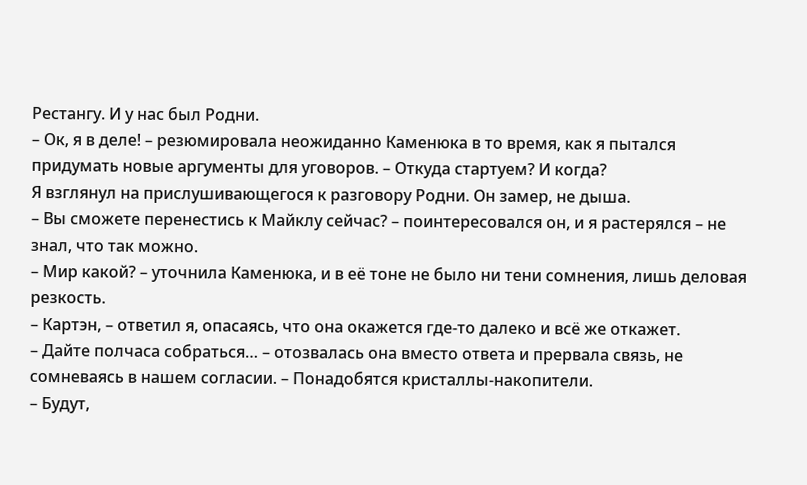Рестангу. И у нас был Родни.
– Ок, я в деле! – резюмировала неожиданно Каменюка в то время, как я пытался придумать новые аргументы для уговоров. – Откуда стартуем? И когда?
Я взглянул на прислушивающегося к разговору Родни. Он замер, не дыша.
– Вы сможете перенестись к Майклу сейчас? – поинтересовался он, и я растерялся – не знал, что так можно.
– Мир какой? – уточнила Каменюка, и в её тоне не было ни тени сомнения, лишь деловая резкость.
– Картэн, – ответил я, опасаясь, что она окажется где-то далеко и всё же откажет.
– Дайте полчаса собраться… – отозвалась она вместо ответа и прервала связь, не сомневаясь в нашем согласии. – Понадобятся кристаллы-накопители.
– Будут,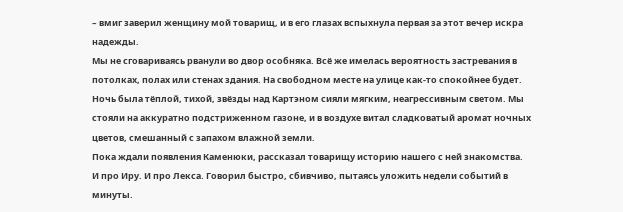– вмиг заверил женщину мой товарищ, и в его глазах вспыхнула первая за этот вечер искра надежды.
Мы не сговариваясь рванули во двор особняка. Всё же имелась вероятность застревания в потолках, полах или стенах здания. На свободном месте на улице как-то спокойнее будет. Ночь была тёплой, тихой, звёзды над Картэном сияли мягким, неагрессивным светом. Мы стояли на аккуратно подстриженном газоне, и в воздухе витал сладковатый аромат ночных цветов, смешанный с запахом влажной земли.
Пока ждали появления Каменюки, рассказал товарищу историю нашего с ней знакомства. И про Иру. И про Лекса. Говорил быстро, сбивчиво, пытаясь уложить недели событий в минуты.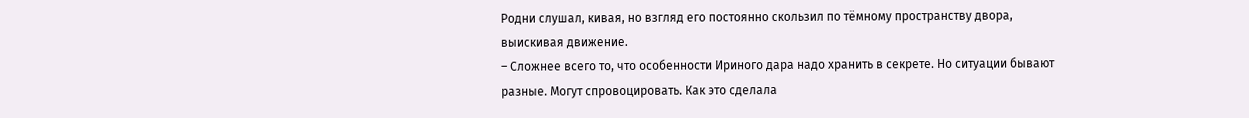Родни слушал, кивая, но взгляд его постоянно скользил по тёмному пространству двора, выискивая движение.
– Сложнее всего то, что особенности Ириного дара надо хранить в секрете. Но ситуации бывают разные. Могут спровоцировать. Как это сделала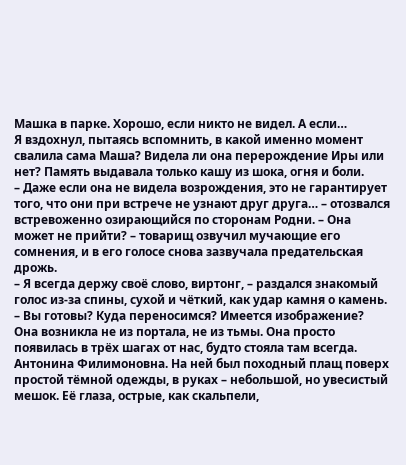Машка в парке. Хорошо, если никто не видел. А если…
Я вздохнул, пытаясь вспомнить, в какой именно момент свалила сама Маша? Видела ли она перерождение Иры или нет? Память выдавала только кашу из шока, огня и боли.
– Даже если она не видела возрождения, это не гарантирует того, что они при встрече не узнают друг друга… – отозвался встревоженно озирающийся по сторонам Родни. – Она может не прийти? – товарищ озвучил мучающие его сомнения, и в его голосе снова зазвучала предательская дрожь.
– Я всегда держу своё слово, виртонг, – раздался знакомый голос из-за спины, сухой и чёткий, как удар камня о камень. – Вы готовы? Куда переносимся? Имеется изображение?
Она возникла не из портала, не из тьмы. Она просто появилась в трёх шагах от нас, будто стояла там всегда. Антонина Филимоновна. На ней был походный плащ поверх простой тёмной одежды, в руках – небольшой, но увесистый мешок. Её глаза, острые, как скальпели,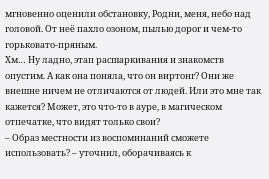мгновенно оценили обстановку, Родни, меня, небо над головой. От неё пахло озоном, пылью дорог и чем-то горьковато-пряным.
Хм… Ну ладно, этап расшаркивания и знакомств опустим. А как она поняла, что он виртонг? Они же внешне ничем не отличаются от людей. Или это мне так кажется? Может, это что-то в ауре, в магическом отпечатке, что видят только свои?
– Образ местности из воспоминаний сможете использовать? – уточнил, оборачиваясь к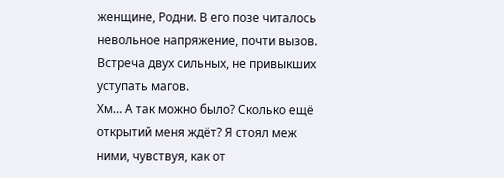женщине, Родни. В его позе читалось невольное напряжение, почти вызов. Встреча двух сильных, не привыкших уступать магов.
Хм… А так можно было? Сколько ещё открытий меня ждёт? Я стоял меж ними, чувствуя, как от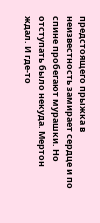предстоящего прыжка в неизвестность замирает сердце и по спине пробегают мурашки. Но отступать было некуда. Мертон ждал. И где-то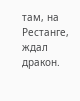там, на Рестанге, ждал дракон.